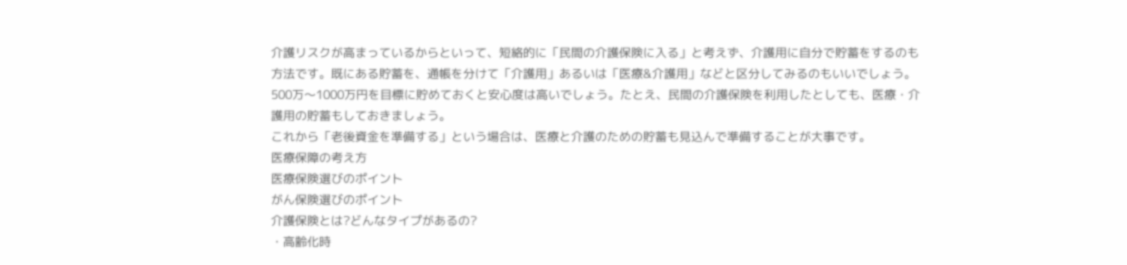介護リスクが高まっているからといって、短絡的に「民間の介護保険に入る」と考えず、介護用に自分で貯蓄をするのも方法です。既にある貯蓄を、通帳を分けて「介護用」あるいは「医療&介護用」などと区分してみるのもいいでしょう。500万〜1000万円を目標に貯めておくと安心度は高いでしょう。たとえ、民間の介護保険を利用したとしても、医療・介護用の貯蓄もしておきましょう。
これから「老後資金を準備する」という場合は、医療と介護のための貯蓄も見込んで準備することが大事です。
医療保障の考え方
医療保険選びのポイント
がん保険選びのポイント
介護保険とは?どんなタイプがあるの?
・高齢化時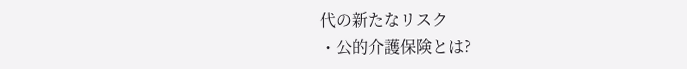代の新たなリスク
・公的介護保険とは?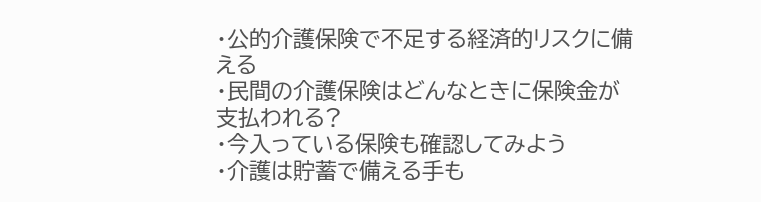・公的介護保険で不足する経済的リスクに備える
・民間の介護保険はどんなときに保険金が支払われる?
・今入っている保険も確認してみよう
・介護は貯蓄で備える手も